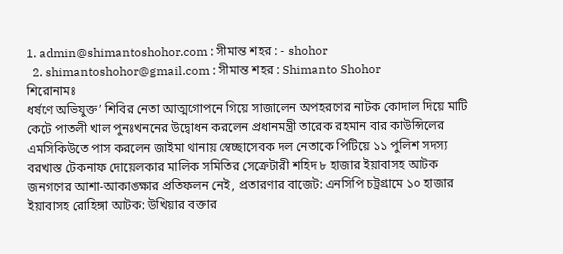1. admin@shimantoshohor.com : সীমান্ত শহর : - shohor
  2. shimantoshohor@gmail.com : সীমান্ত শহর : Shimanto Shohor
শিরোনামঃ
ধর্ষণে অভিযুক্ত’ শিবির নেতা আত্মগোপনে গিয়ে সাজালেন অপহরণের নাটক কোদাল দিয়ে মাটি কেটে পাতলী খাল পুনঃখননের উদ্বোধন করলেন প্রধানমন্ত্রী তারেক রহমান বার কাউন্সিলের এমসিকিউতে পাস করলেন জাইমা থানায় স্বেচ্ছাসেবক দল নেতাকে পিটিয়ে ১১ পুলিশ সদস্য বরখাস্ত টেকনাফ দোয়েলকার মালিক সমিতির সেক্রেটারী শহিদ ৮ হাজার ইয়াবাসহ আটক জনগণের আশা-আকাঙ্ক্ষার প্রতিফলন নেই, প্রতারণার বাজেট: এনসিপি চট্রগ্রামে ১০ হাজার ইয়াবাসহ রোহিঙ্গা আটক: উখিয়ার বক্তার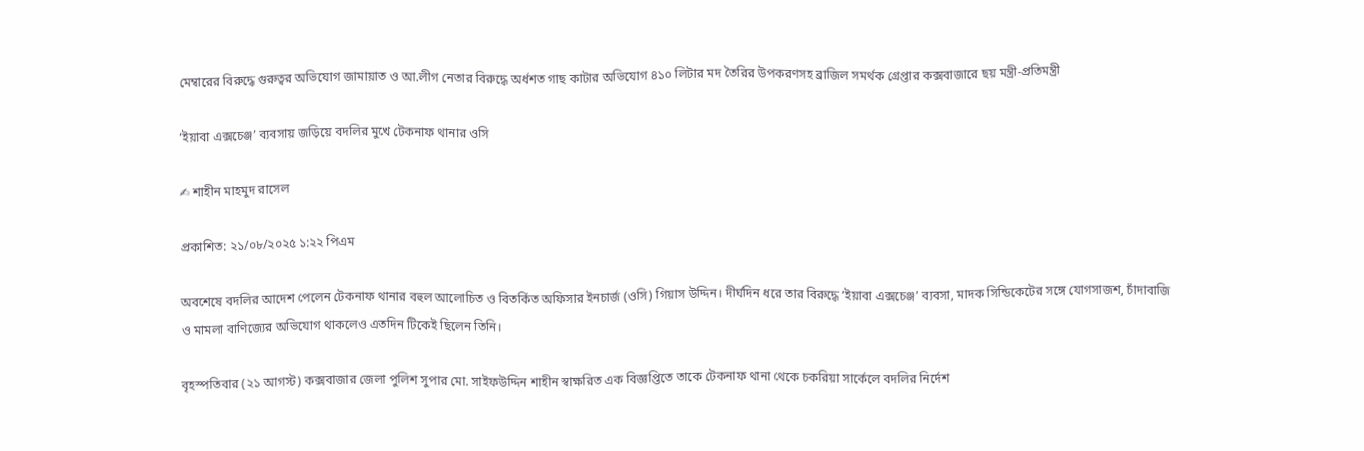মেম্বারের বিরুদ্ধে গুরুত্বর অভিযোগ জামায়াত ও আ.লীগ নেতার বিরুদ্ধে অর্ধশত গাছ কাটার অভিযোগ ৪১০ লিটার মদ তৈরির উপকরণসহ ব্রাজিল সমর্থক গ্রেপ্তার কক্সবাজারে ছয় মন্ত্রী-প্রতিমন্ত্রী

‘ইয়াবা এক্সচেঞ্জ’ ব্যবসায় জড়িয়ে বদলির মুখে টেকনাফ থানার ওসি

✍ শাহীন মাহমুদ রাসেল

প্রকাশিত: ২১/০৮/২০২৫ ১:২২ পিএম

অবশেষে বদলির আদেশ পেলেন টেকনাফ থানার বহুল আলোচিত ও বিতর্কিত অফিসার ইনচার্জ (ওসি) গিয়াস উদ্দিন। দীর্ঘদিন ধরে তার বিরুদ্ধে ‘ইয়াবা এক্সচেঞ্জ’ ব্যবসা, মাদক সিন্ডিকেটের সঙ্গে যোগসাজশ, চাঁদাবাজি ও মামলা বাণিজ্যের অভিযোগ থাকলেও এতদিন টিকেই ছিলেন তিনি।

বৃহস্পতিবার (২১ আগস্ট) কক্সবাজার জেলা পুলিশ সুপার মো. সাইফউদ্দিন শাহীন স্বাক্ষরিত এক বিজ্ঞপ্তিতে তাকে টেকনাফ থানা থেকে চকরিয়া সার্কেলে বদলির নির্দেশ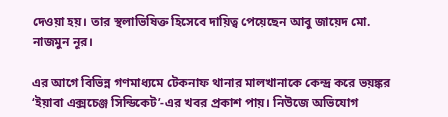দেওয়া হয়। তার স্থলাভিষিক্ত হিসেবে দায়িত্ব পেয়েছেন আবু জায়েদ মো. নাজমুন নূর।

এর আগে বিভিন্ন গণমাধ্যমে টেকনাফ থানার মালখানাকে কেন্দ্র করে ভয়ঙ্কর ‘ইয়াবা এক্সচেঞ্জ সিন্ডিকেট’-এর খবর প্রকাশ পায়। নিউজে অভিযোগ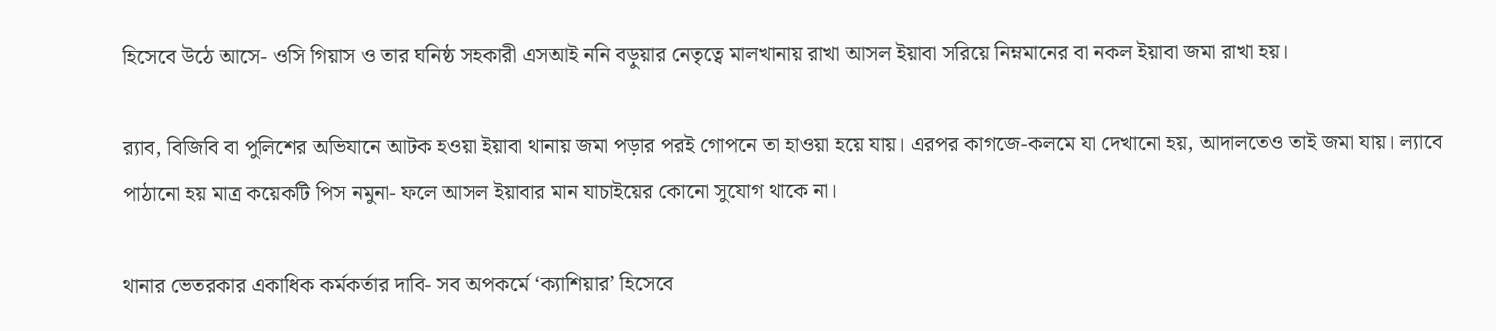হিসেবে উঠে আসে- ওসি গিয়াস ও তার ঘনিষ্ঠ সহকারী এসআই ননি বড়ুয়ার নেতৃত্বে মালখানায় রাখা আসল ইয়াবা সরিয়ে নিম্নমানের বা নকল ইয়াবা জমা রাখা হয়।

র‌্যাব, বিজিবি বা পুলিশের অভিযানে আটক হওয়া ইয়াবা থানায় জমা পড়ার পরই গোপনে তা হাওয়া হয়ে যায়। এরপর কাগজে-কলমে যা দেখানো হয়, আদালতেও তাই জমা যায়। ল্যাবে পাঠানো হয় মাত্র কয়েকটি পিস নমুনা- ফলে আসল ইয়াবার মান যাচাইয়ের কোনো সুযোগ থাকে না।

থানার ভেতরকার একাধিক কর্মকর্তার দাবি- সব অপকর্মে ‘ক্যাশিয়ার’ হিসেবে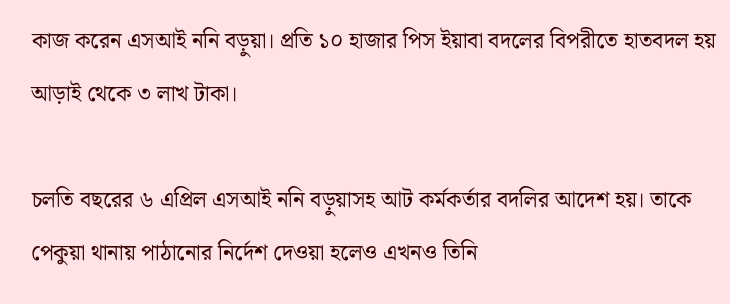কাজ করেন এসআই ননি বড়ুয়া। প্রতি ১০ হাজার পিস ইয়াবা বদলের বিপরীতে হাতবদল হয় আড়াই থেকে ৩ লাখ টাকা।

চলতি বছরের ৬ এপ্রিল এসআই ননি বড়ুয়াসহ আট কর্মকর্তার বদলির আদেশ হয়। তাকে পেকুয়া থানায় পাঠানোর নির্দেশ দেওয়া হলেও এখনও তিনি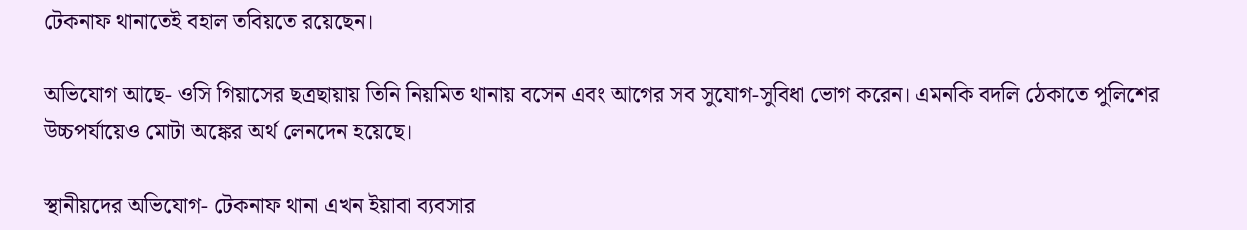টেকনাফ থানাতেই বহাল তবিয়তে রয়েছেন।

অভিযোগ আছে- ওসি গিয়াসের ছত্রছায়ায় তিনি নিয়মিত থানায় বসেন এবং আগের সব সুযোগ-সুবিধা ভোগ করেন। এমনকি বদলি ঠেকাতে পুলিশের উচ্চপর্যায়েও মোটা অঙ্কের অর্থ লেনদেন হয়েছে।

স্থানীয়দের অভিযোগ- টেকনাফ থানা এখন ইয়াবা ব্যবসার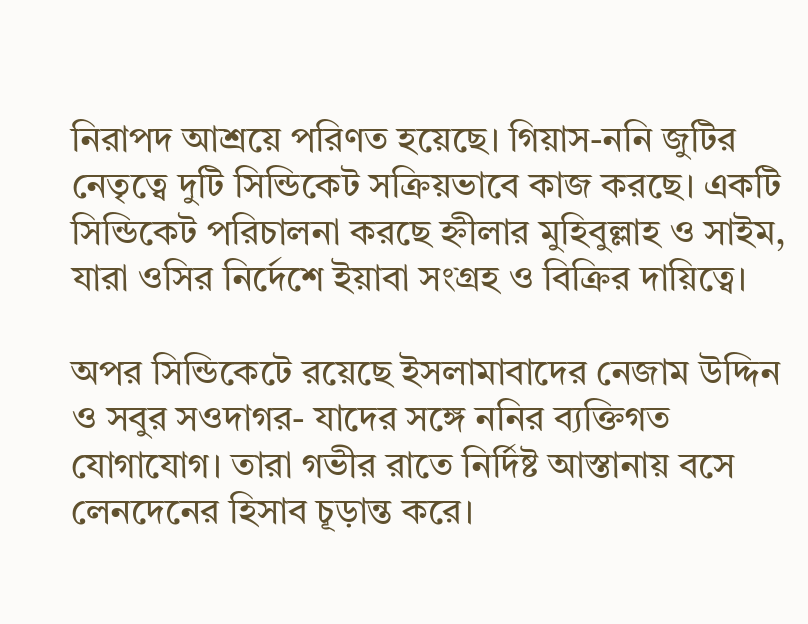নিরাপদ আশ্রয়ে পরিণত হয়েছে। গিয়াস-ননি জুটির নেতৃত্বে দুটি সিন্ডিকেট সক্রিয়ভাবে কাজ করছে। একটি সিন্ডিকেট পরিচালনা করছে হ্নীলার মুহিবুল্লাহ ও সাইম, যারা ওসির নির্দেশে ইয়াবা সংগ্রহ ও বিক্রির দায়িত্বে।

অপর সিন্ডিকেটে রয়েছে ইসলামাবাদের নেজাম উদ্দিন ও সবুর সওদাগর- যাদের সঙ্গে ননির ব্যক্তিগত যোগাযোগ। তারা গভীর রাতে নির্দিষ্ট আস্তানায় বসে লেনদেনের হিসাব চূড়ান্ত করে।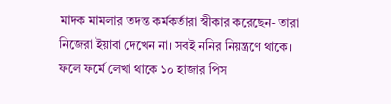মাদক মামলার তদন্ত কর্মকর্তারা স্বীকার করেছেন- তারা নিজেরা ইয়াবা দেখেন না। সবই ননির নিয়ন্ত্রণে থাকে। ফলে ফর্মে লেখা থাকে ১০ হাজার পিস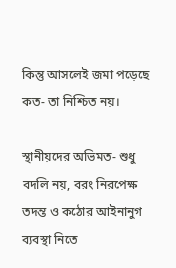কিন্তু আসলেই জমা পড়েছে কত- তা নিশ্চিত নয়।

স্থানীয়দের অভিমত- শুধু বদলি নয়, বরং নিরপেক্ষ তদন্ত ও কঠোর আইনানুগ ব্যবস্থা নিতে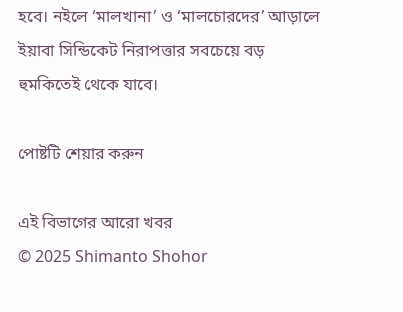হবে। নইলে ‘মালখানা’ ও ‘মালচোরদের’ আড়ালে ইয়াবা সিন্ডিকেট নিরাপত্তার সবচেয়ে বড় হুমকিতেই থেকে যাবে।

পোষ্টটি শেয়ার করুন

এই বিভাগের আরো খবর
© 2025 Shimanto Shohor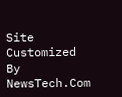Site Customized By NewsTech.Com